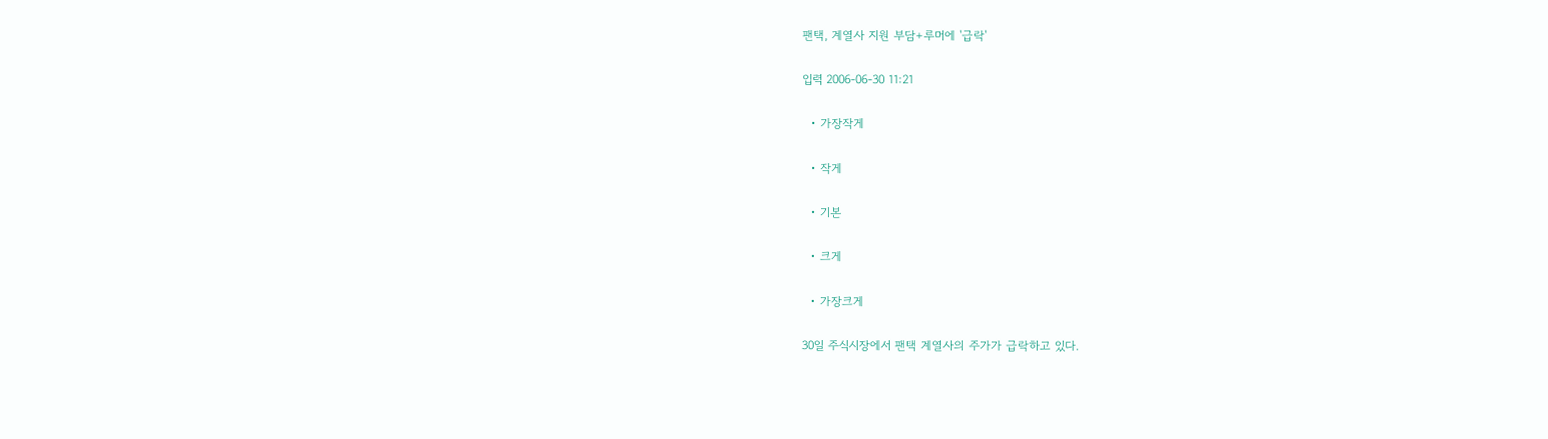팬택, 계열사 지원 부담+루머에 '급락'

입력 2006-06-30 11:21

  • 가장작게

  • 작게

  • 기본

  • 크게

  • 가장크게

30일 주식시장에서 팬택 계열사의 주가가 급락하고 있다.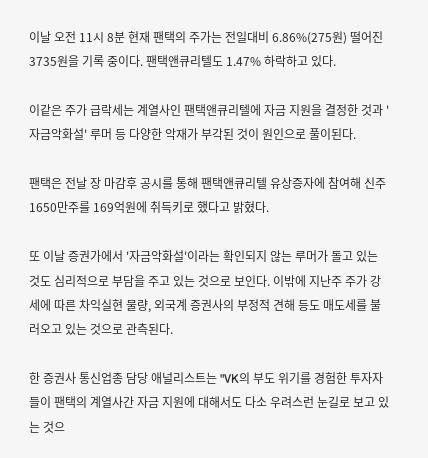이날 오전 11시 8분 현재 팬택의 주가는 전일대비 6.86%(275원) 떨어진 3735원을 기록 중이다. 팬택앤큐리텔도 1.47% 하락하고 있다.

이같은 주가 급락세는 계열사인 팬택앤큐리텔에 자금 지원을 결정한 것과 '자금악화설' 루머 등 다양한 악재가 부각된 것이 원인으로 풀이된다.

팬택은 전날 장 마감후 공시를 통해 팬택앤큐리텔 유상증자에 참여해 신주 1650만주를 169억원에 취득키로 했다고 밝혔다.

또 이날 증권가에서 '자금악화설'이라는 확인되지 않는 루머가 돌고 있는 것도 심리적으로 부담을 주고 있는 것으로 보인다. 이밖에 지난주 주가 강세에 따른 차익실현 물량, 외국계 증권사의 부정적 견해 등도 매도세를 불러오고 있는 것으로 관측된다.

한 증권사 통신업종 담당 애널리스트는 "VK의 부도 위기를 경험한 투자자들이 팬택의 계열사간 자금 지원에 대해서도 다소 우려스런 눈길로 보고 있는 것으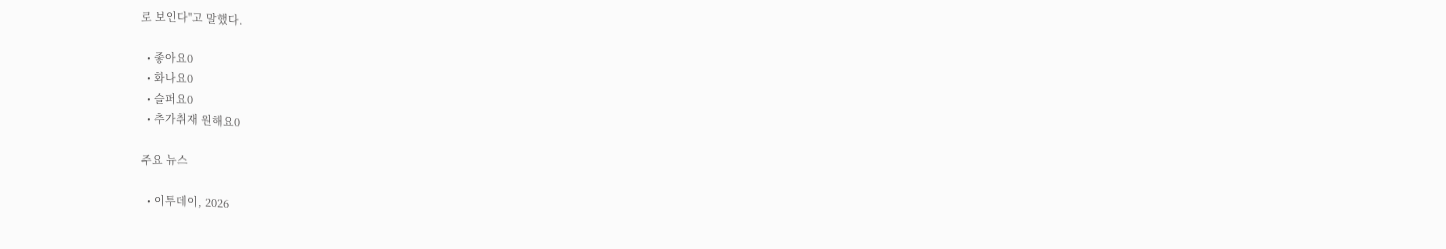로 보인다"고 말했다.

  • 좋아요0
  • 화나요0
  • 슬퍼요0
  • 추가취재 원해요0

주요 뉴스

  • 이투데이, 2026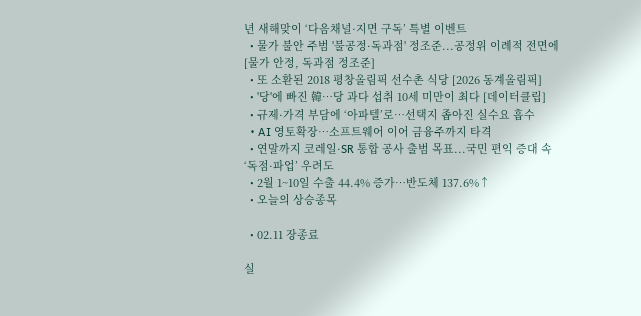년 새해맞이 ‘다음채널·지면 구독’ 특별 이벤트
  • 물가 불안 주범 '불공정·독과점' 정조준...공정위 이례적 전면에 [물가 안정, 독과점 정조준]
  • 또 소환된 2018 평창올림픽 선수촌 식당 [2026 동계올림픽]
  • '당'에 빠진 韓…당 과다 섭취 10세 미만이 최다 [데이터클립]
  • 규제·가격 부담에 ‘아파텔’로…선택지 좁아진 실수요 흡수
  • AI 영토확장⋯소프트웨어 이어 금융주까지 타격
  • 연말까지 코레일·SR 통합 공사 출범 목표...국민 편익 증대 속 ‘독점·파업’ 우려도
  • 2월 1~10일 수출 44.4% 증가⋯반도체 137.6%↑
  • 오늘의 상승종목

  • 02.11 장종료

실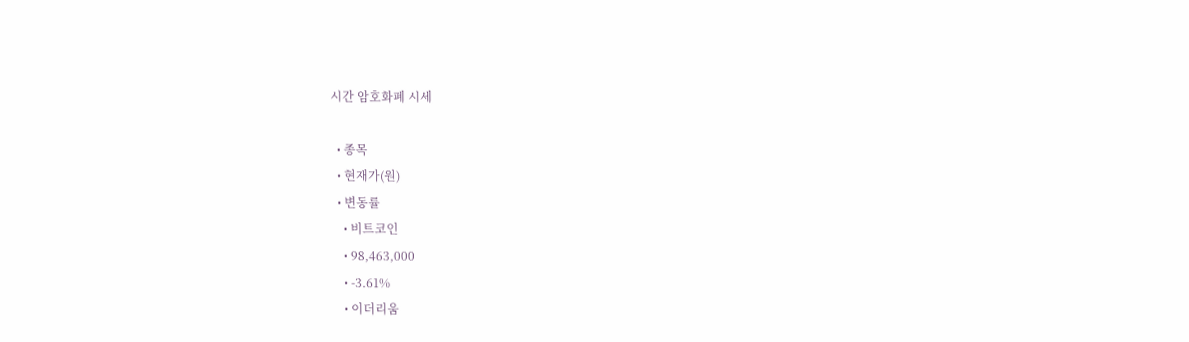시간 암호화폐 시세

  • 종목
  • 현재가(원)
  • 변동률
    • 비트코인
    • 98,463,000
    • -3.61%
    • 이더리움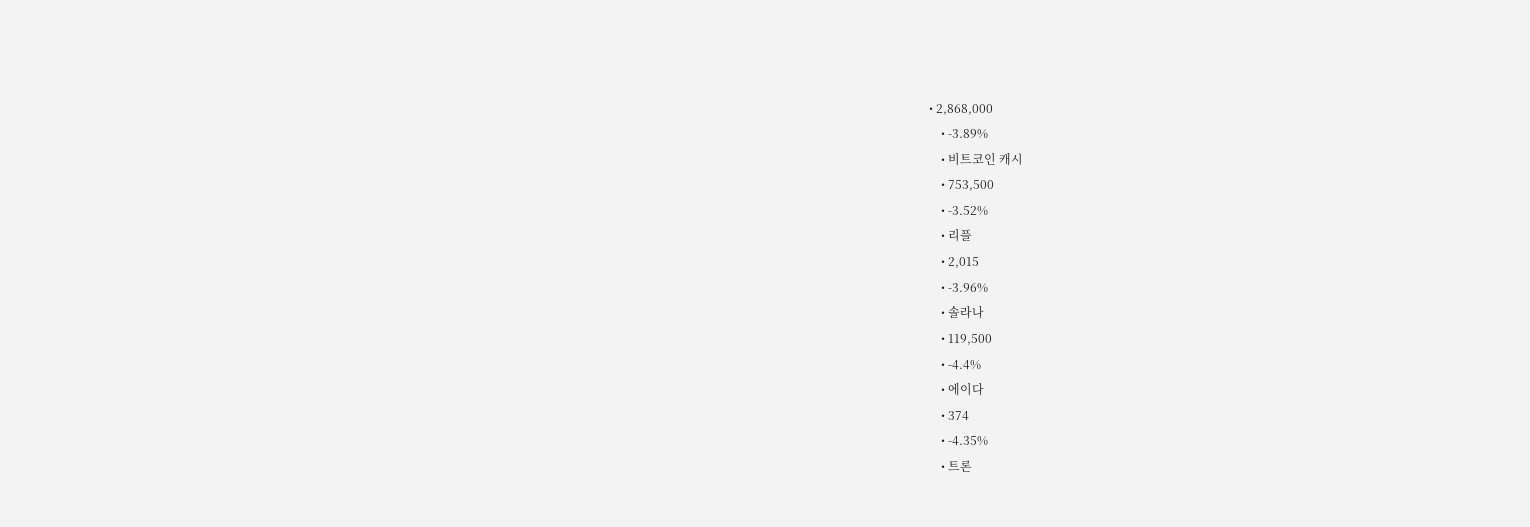• 2,868,000
    • -3.89%
    • 비트코인 캐시
    • 753,500
    • -3.52%
    • 리플
    • 2,015
    • -3.96%
    • 솔라나
    • 119,500
    • -4.4%
    • 에이다
    • 374
    • -4.35%
    • 트론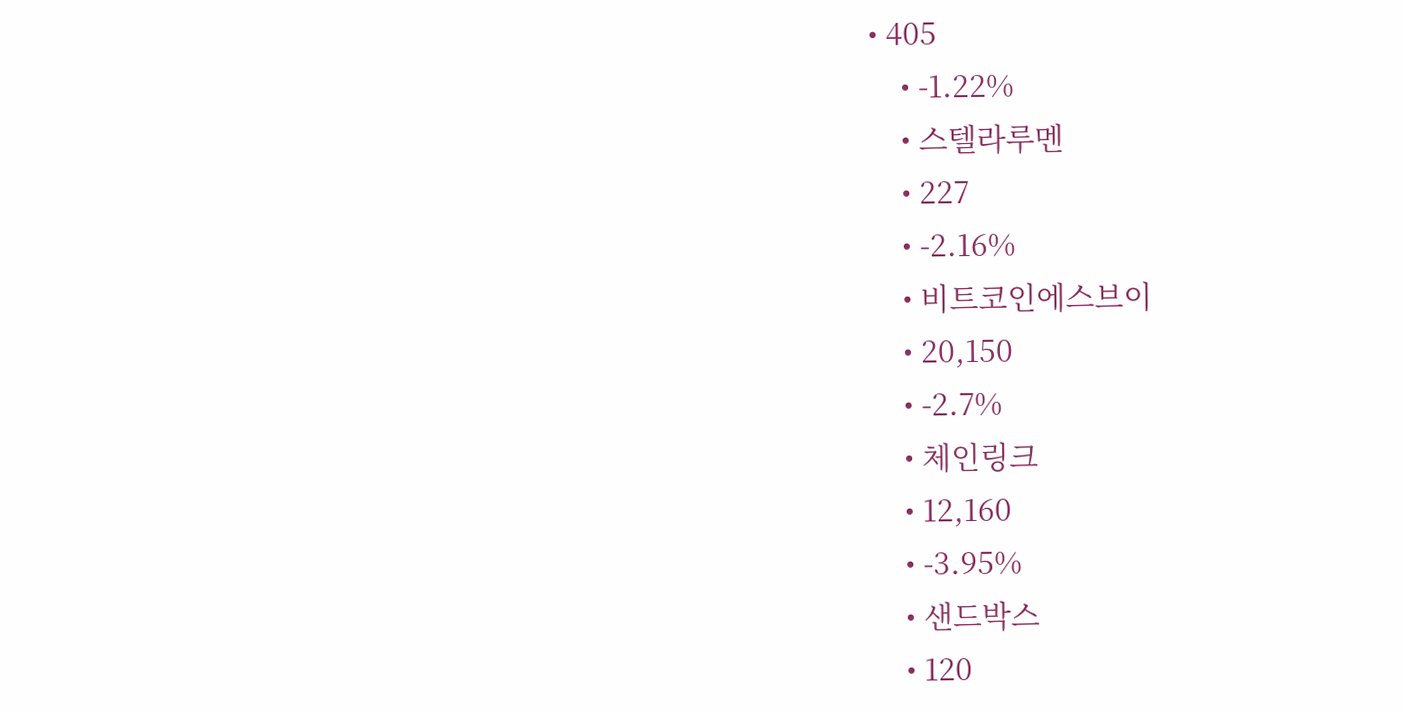• 405
    • -1.22%
    • 스텔라루멘
    • 227
    • -2.16%
    • 비트코인에스브이
    • 20,150
    • -2.7%
    • 체인링크
    • 12,160
    • -3.95%
    • 샌드박스
    • 120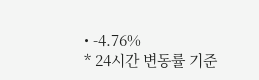• -4.76%
* 24시간 변동률 기준